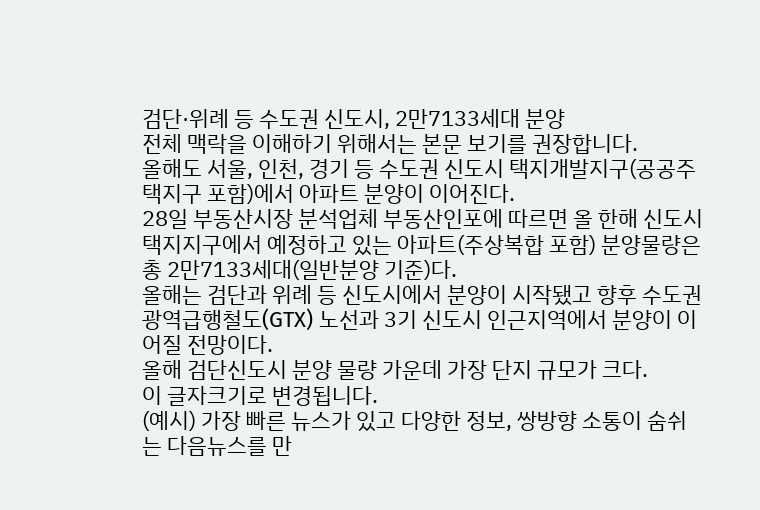검단·위례 등 수도권 신도시, 2만7133세대 분양
전체 맥락을 이해하기 위해서는 본문 보기를 권장합니다.
올해도 서울, 인천, 경기 등 수도권 신도시 택지개발지구(공공주택지구 포함)에서 아파트 분양이 이어진다.
28일 부동산시장 분석업체 부동산인포에 따르면 올 한해 신도시 택지지구에서 예정하고 있는 아파트(주상복합 포함) 분양물량은 총 2만7133세대(일반분양 기준)다.
올해는 검단과 위례 등 신도시에서 분양이 시작됐고 향후 수도권광역급행철도(GTX) 노선과 3기 신도시 인근지역에서 분양이 이어질 전망이다.
올해 검단신도시 분양 물량 가운데 가장 단지 규모가 크다.
이 글자크기로 변경됩니다.
(예시) 가장 빠른 뉴스가 있고 다양한 정보, 쌍방향 소통이 숨쉬는 다음뉴스를 만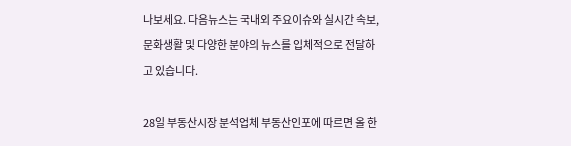나보세요. 다음뉴스는 국내외 주요이슈와 실시간 속보, 문화생활 및 다양한 분야의 뉴스를 입체적으로 전달하고 있습니다.

28일 부동산시장 분석업체 부동산인포에 따르면 올 한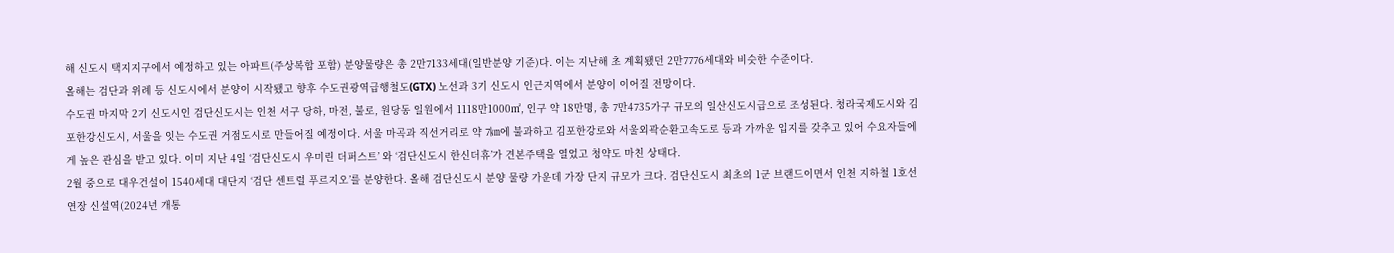해 신도시 택지지구에서 예정하고 있는 아파트(주상복합 포함) 분양물량은 총 2만7133세대(일반분양 기준)다. 이는 지난해 초 계획됐던 2만7776세대와 비슷한 수준이다.
올해는 검단과 위례 등 신도시에서 분양이 시작됐고 향후 수도권광역급행철도(GTX) 노선과 3기 신도시 인근지역에서 분양이 이어질 전망이다.
수도권 마지막 2기 신도시인 검단신도시는 인천 서구 당하, 마전, 불로, 원당동 일원에서 1118만1000㎡, 인구 약 18만명, 총 7만4735가구 규모의 일산신도시급으로 조성된다. 청라국제도시와 김포한강신도시, 서울을 잇는 수도권 거점도시로 만들어질 예정이다. 서울 마곡과 직선거리로 약 7㎞에 불과하고 김포한강로와 서울외곽순환고속도로 등과 가까운 입지를 갖추고 있어 수요자들에게 높은 관심을 받고 있다. 이미 지난 4일 ‘검단신도시 우미린 더퍼스트’ 와 ‘검단신도시 한신더휴’가 견본주택을 열었고 청약도 마친 상태다.
2월 중으로 대우건설이 1540세대 대단지 ‘검단 센트럴 푸르지오’를 분양한다. 올해 검단신도시 분양 물량 가운데 가장 단지 규모가 크다. 검단신도시 최초의 1군 브랜드이면서 인천 지하철 1호선 연장 신설역(2024년 개통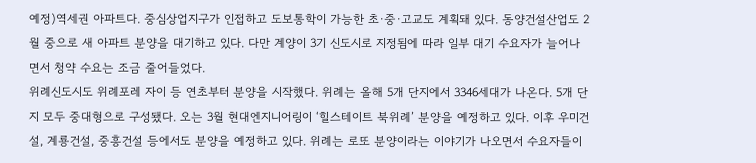예정)역세권 아파트다. 중심상업지구가 인접하고 도보통학이 가능한 초·중·고교도 계획돼 있다. 동양건설산업도 2월 중으로 새 아파트 분양을 대기하고 있다. 다만 계양이 3기 신도시로 지정됨에 따라 일부 대기 수요자가 늘어나면서 청약 수요는 조금 줄어들었다.
위례신도시도 위례포레 자이 등 연초부터 분양을 시작했다. 위례는 올해 5개 단지에서 3346세대가 나온다. 5개 단지 모두 중대형으로 구성됐다. 오는 3월 현대엔지니어링이 ‘힐스테이트 북위례’ 분양을 예정하고 있다. 이후 우미건설, 계룡건설, 중흥건설 등에서도 분양을 예정하고 있다. 위례는 로또 분양이라는 이야기가 나오면서 수요자들이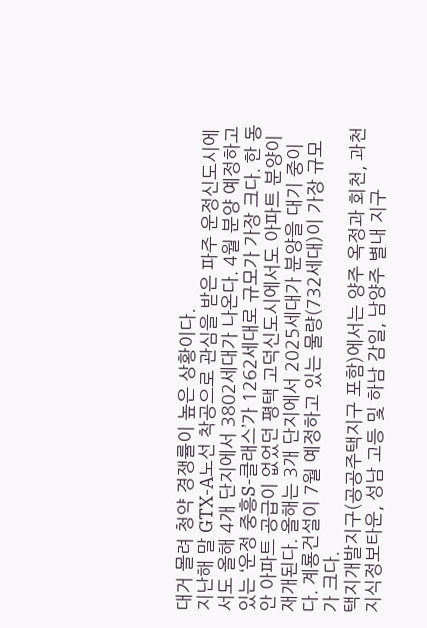대거 몰려 청약 경쟁률이 높은 상황이다.
지난해 말 GTX-A노선 착공으로 관심을 받은 파주 운정신도시에서도 올해 4개 단지에서 3802세대가 나온다. 4월 분양 예정하고 있는 ‘운정 중흥S-클래스’가 1262세대로 규모가 가장 크다. 한 동안 아파트 공급이 없었던 평택 고덕신도시에서도 아파트 분양이 재개된다. 올해는 3개 단지에서 2025세대가 분양을 대기 중이다. 계룡건설이 7월 예정하고 있는 물량(732세대)이 가장 규모가 크다.
택지개발지구(공공주택지구 포함)에서는 양주 옥정과 회천, 과천지식정보타운, 성남 고등 및 하남 감일, 남양주 별내 지구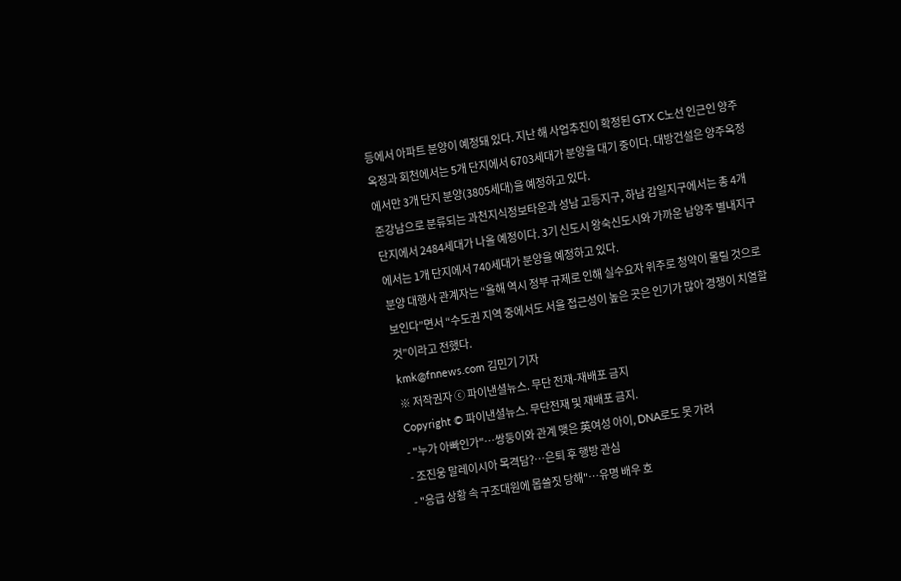등에서 아파트 분양이 예정돼 있다. 지난 해 사업추진이 확정된 GTX C노선 인근인 양주옥정과 회천에서는 5개 단지에서 6703세대가 분양을 대기 중이다. 대방건설은 양주옥정에서만 3개 단지 분양(3805세대)을 예정하고 있다.
준강남으로 분류되는 과천지식정보타운과 성남 고등지구, 하남 감일지구에서는 총 4개 단지에서 2484세대가 나올 예정이다. 3기 신도시 왕숙신도시와 가까운 남양주 별내지구에서는 1개 단지에서 740세대가 분양을 예정하고 있다.
분양 대행사 관계자는 “올해 역시 정부 규제로 인해 실수요자 위주로 청약이 몰릴 것으로 보인다”면서 “수도권 지역 중에서도 서울 접근성이 높은 곳은 인기가 많아 경쟁이 치열할 것”이라고 전했다.
kmk@fnnews.com 김민기 기자
※ 저작권자 ⓒ 파이낸셜뉴스. 무단 전재-재배포 금지
Copyright © 파이낸셜뉴스. 무단전재 및 재배포 금지.
- "누가 아빠인가"…쌍둥이와 관계 맺은 英여성 아이, DNA로도 못 가려
- 조진웅 말레이시아 목격담?…은퇴 후 행방 관심
- "응급 상황 속 구조대원에 몹쓸짓 당해"…유명 배우 호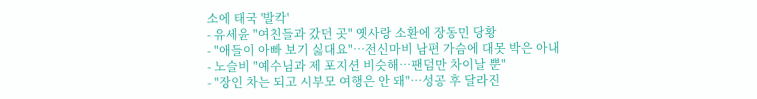소에 태국 '발칵'
- 유세윤 "여친들과 갔던 곳" 옛사랑 소환에 장동민 당황
- "애들이 아빠 보기 싫대요"…전신마비 남편 가슴에 대못 박은 아내
- 노슬비 "예수님과 제 포지션 비슷해…팬덤만 차이날 뿐"
- "장인 차는 되고 시부모 여행은 안 돼"…성공 후 달라진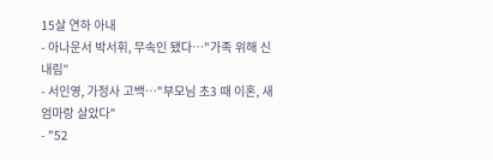15살 연하 아내
- 아나운서 박서휘, 무속인 됐다…"가족 위해 신내림"
- 서인영, 가정사 고백…"부모님 초3 때 이혼, 새엄마랑 살았다"
- "52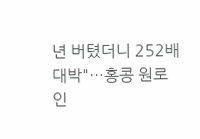년 버텼더니 252배 대박"…홍콩 원로 인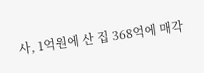사, 1억원에 산 집 368억에 매각